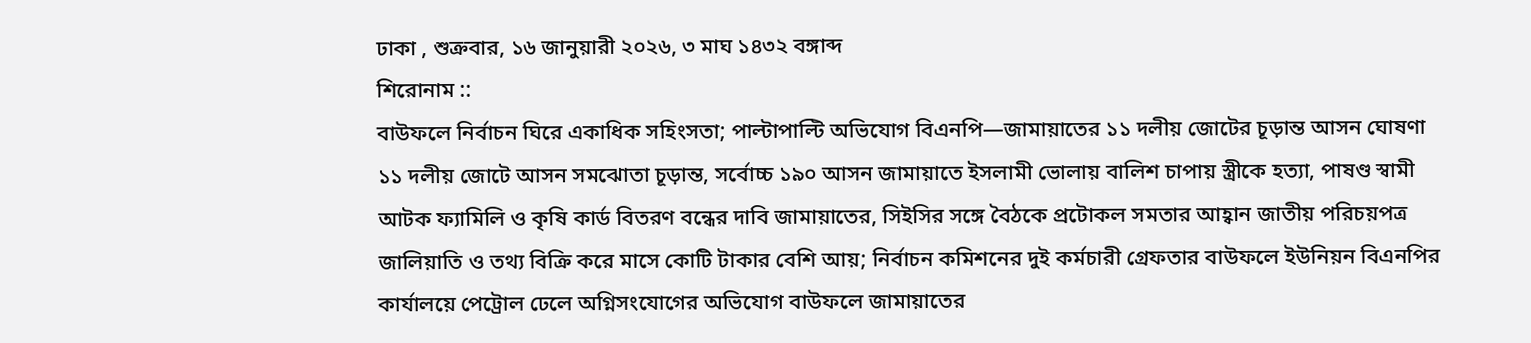ঢাকা , শুক্রবার, ১৬ জানুয়ারী ২০২৬, ৩ মাঘ ১৪৩২ বঙ্গাব্দ
শিরোনাম ::
বাউফলে নির্বাচন ঘিরে একাধিক সহিংসতা; পাল্টাপাল্টি অভিযোগ বিএনপি—জামায়াতের ১১ দলীয় জোটের চূড়ান্ত আসন ঘোষণা ১১ দলীয় জোটে আসন সমঝোতা চূড়ান্ত, সর্বোচ্চ ১৯০ আসন জামায়াতে ইসলামী ভোলায় বালিশ চাপায় স্ত্রীকে হত্যা, পাষণ্ড স্বামী আটক ফ্যামিলি ও কৃষি কার্ড বিতরণ বন্ধের দাবি জামায়াতের, সিইসির সঙ্গে বৈঠকে প্রটোকল সমতার আহ্বান জাতীয় পরিচয়পত্র জালিয়াতি ও তথ্য বিক্রি করে মাসে কোটি টাকার বেশি আয়; নির্বাচন কমিশনের দুই কর্মচারী গ্রেফতার বাউফলে ইউনিয়ন বিএনপির কার্যালয়ে পেট্রোল ঢেলে অগ্নিসংযোগের অভিযোগ বাউফলে জামায়াতের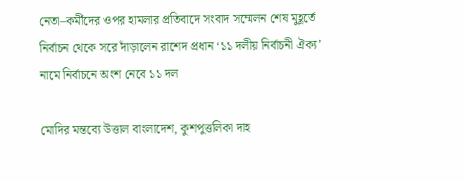নেতা–কর্মীদের ওপর হামলার প্রতিবাদে সংবাদ সম্মেলন শেষ মুহূর্তে নির্বাচন থেকে সরে দাঁড়ালেন রাশেদ প্রধান ‘১১ দলীয় নির্বাচনী ঐক্য’ নামে নির্বাচনে অংশ নেবে ১১ দল

মোদির মন্তব্যে উত্তাল বাংলাদেশ, কুশপুত্তলিকা দাহ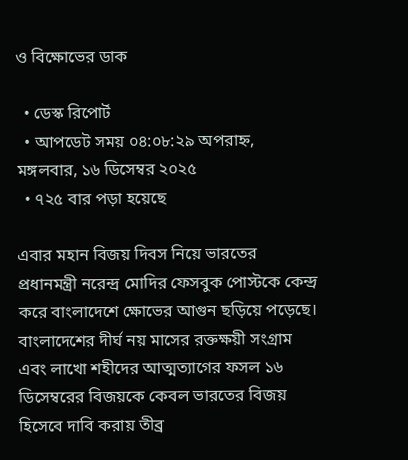ও বিক্ষোভের ডাক

  • ডেস্ক রিপোর্ট
  • আপডেট সময় ০৪:০৮:২৯ অপরাহ্ন, মঙ্গলবার, ১৬ ডিসেম্বর ২০২৫
  • ৭২৫ বার পড়া হয়েছে

এবার মহান বিজয় দিবস নিয়ে ভারতের প্রধানমন্ত্রী নরেন্দ্র মোদির ফেসবুক পোস্টকে কেন্দ্র করে বাংলাদেশে ক্ষোভের আগুন ছড়িয়ে পড়েছে। বাংলাদেশের দীর্ঘ নয় মাসের রক্তক্ষয়ী সংগ্রাম এবং লাখো শহীদের আত্মত্যাগের ফসল ১৬ ডিসেম্বরের বিজয়কে কেবল ভারতের বিজয় হিসেবে দাবি করায় তীব্র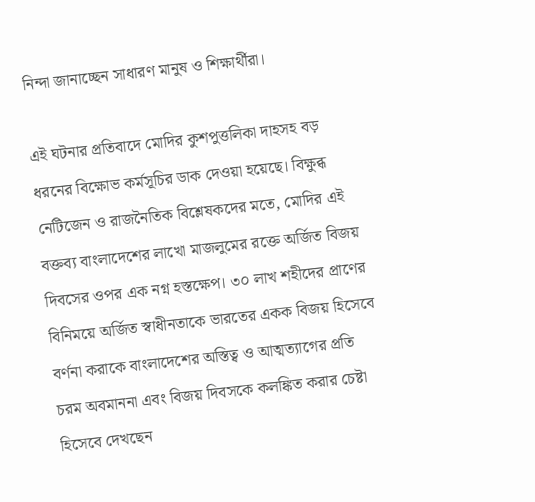নিন্দা জানাচ্ছেন সাধারণ মানুষ ও শিক্ষার্থীরা।

এই ঘটনার প্রতিবাদে মোদির কুশপুত্তলিকা দাহসহ বড় ধরনের বিক্ষোভ কর্মসূচির ডাক দেওয়া হয়েছে। বিক্ষুব্ধ নেটিজেন ও রাজনৈতিক বিশ্লেষকদের মতে, মোদির এই বক্তব্য বাংলাদেশের লাখো মাজলুমের রক্তে অর্জিত বিজয় দিবসের ওপর এক নগ্ন হস্তক্ষেপ। ৩০ লাখ শহীদের প্রাণের বিনিময়ে অর্জিত স্বাধীনতাকে ভারতের একক বিজয় হিসেবে বর্ণনা করাকে বাংলাদেশের অস্তিত্ব ও আত্মত্যাগের প্রতি চরম অবমাননা এবং বিজয় দিবসকে কলঙ্কিত করার চেষ্টা হিসেবে দেখছেন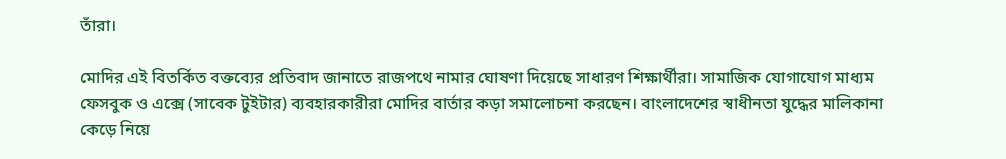তাঁরা।

মোদির এই বিতর্কিত বক্তব্যের প্রতিবাদ জানাতে রাজপথে নামার ঘোষণা দিয়েছে সাধারণ শিক্ষার্থীরা। সামাজিক যোগাযোগ মাধ্যম ফেসবুক ও এক্সে (সাবেক টুইটার) ব্যবহারকারীরা মোদির বার্তার কড়া সমালোচনা করছেন। বাংলাদেশের স্বাধীনতা যুদ্ধের মালিকানা কেড়ে নিয়ে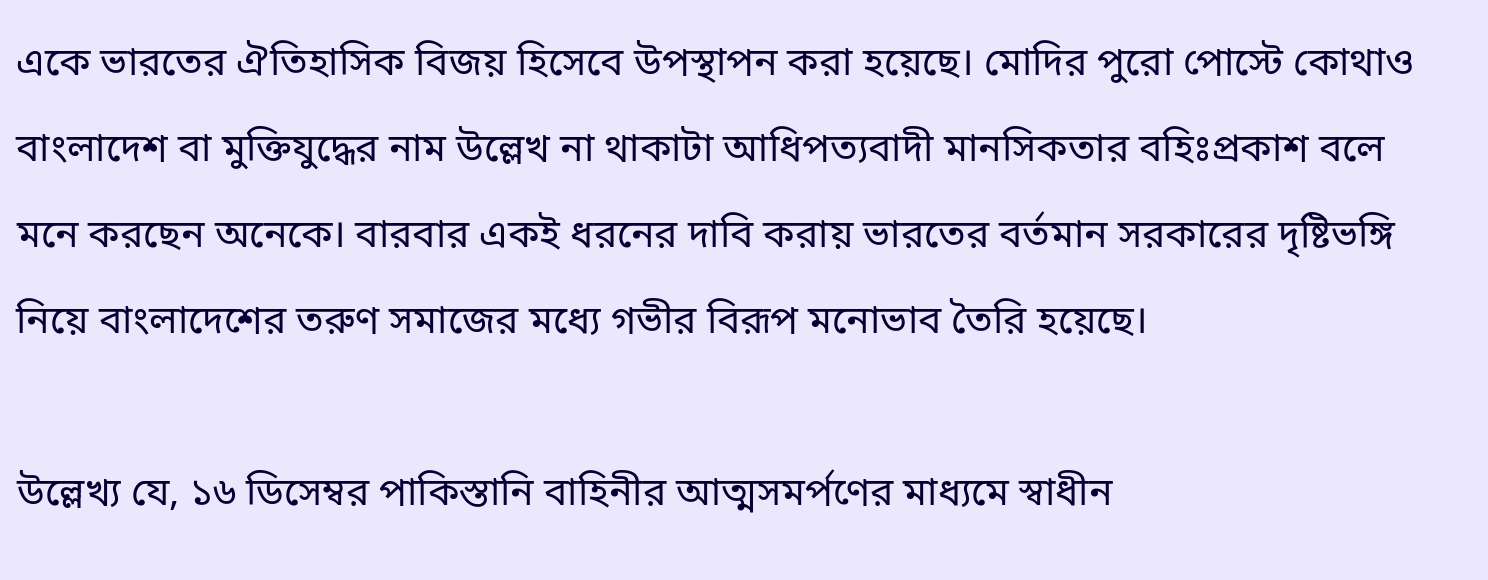একে ভারতের ঐতিহাসিক বিজয় হিসেবে উপস্থাপন করা হয়েছে। মোদির পুরো পোস্টে কোথাও বাংলাদেশ বা মুক্তিযুদ্ধের নাম উল্লেখ না থাকাটা আধিপত্যবাদী মানসিকতার বহিঃপ্রকাশ বলে মনে করছেন অনেকে। বারবার একই ধরনের দাবি করায় ভারতের বর্তমান সরকারের দৃষ্টিভঙ্গি নিয়ে বাংলাদেশের তরুণ সমাজের মধ্যে গভীর বিরূপ মনোভাব তৈরি হয়েছে।

উল্লেখ্য যে, ১৬ ডিসেম্বর পাকিস্তানি বাহিনীর আত্মসমর্পণের মাধ্যমে স্বাধীন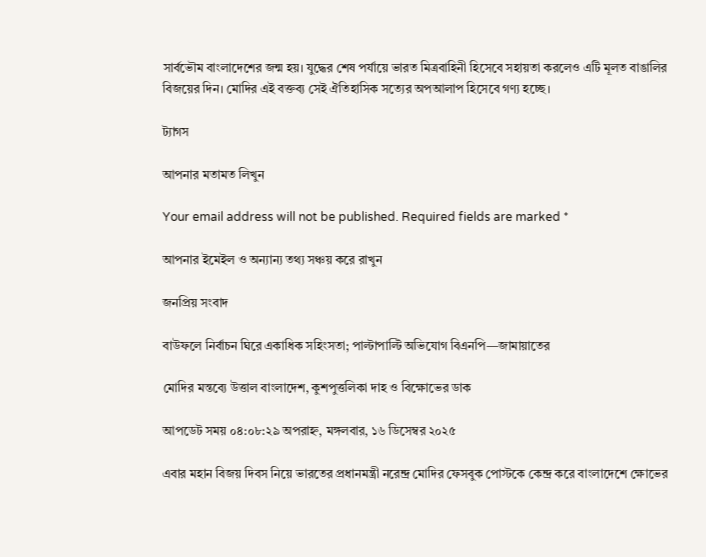সার্বভৌম বাংলাদেশের জন্ম হয়। যুদ্ধের শেষ পর্যায়ে ভারত মিত্রবাহিনী হিসেবে সহায়তা করলেও এটি মূলত বাঙালির বিজয়ের দিন। মোদির এই বক্তব্য সেই ঐতিহাসিক সত্যের অপআলাপ হিসেবে গণ্য হচ্ছে।

ট্যাগস

আপনার মতামত লিখুন

Your email address will not be published. Required fields are marked *

আপনার ইমেইল ও অন্যান্য তথ্য সঞ্চয় করে রাখুন

জনপ্রিয় সংবাদ

বাউফলে নির্বাচন ঘিরে একাধিক সহিংসতা; পাল্টাপাল্টি অভিযোগ বিএনপি—জামায়াতের

মোদির মন্তব্যে উত্তাল বাংলাদেশ, কুশপুত্তলিকা দাহ ও বিক্ষোভের ডাক

আপডেট সময় ০৪:০৮:২৯ অপরাহ্ন, মঙ্গলবার, ১৬ ডিসেম্বর ২০২৫

এবার মহান বিজয় দিবস নিয়ে ভারতের প্রধানমন্ত্রী নরেন্দ্র মোদির ফেসবুক পোস্টকে কেন্দ্র করে বাংলাদেশে ক্ষোভের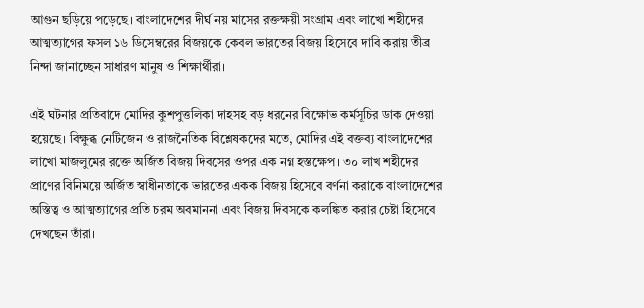আগুন ছড়িয়ে পড়েছে। বাংলাদেশের দীর্ঘ নয় মাসের রক্তক্ষয়ী সংগ্রাম এবং লাখো শহীদের আত্মত্যাগের ফসল ১৬ ডিসেম্বরের বিজয়কে কেবল ভারতের বিজয় হিসেবে দাবি করায় তীব্র নিন্দা জানাচ্ছেন সাধারণ মানুষ ও শিক্ষার্থীরা।

এই ঘটনার প্রতিবাদে মোদির কুশপুত্তলিকা দাহসহ বড় ধরনের বিক্ষোভ কর্মসূচির ডাক দেওয়া হয়েছে। বিক্ষুব্ধ নেটিজেন ও রাজনৈতিক বিশ্লেষকদের মতে, মোদির এই বক্তব্য বাংলাদেশের লাখো মাজলুমের রক্তে অর্জিত বিজয় দিবসের ওপর এক নগ্ন হস্তক্ষেপ। ৩০ লাখ শহীদের প্রাণের বিনিময়ে অর্জিত স্বাধীনতাকে ভারতের একক বিজয় হিসেবে বর্ণনা করাকে বাংলাদেশের অস্তিত্ব ও আত্মত্যাগের প্রতি চরম অবমাননা এবং বিজয় দিবসকে কলঙ্কিত করার চেষ্টা হিসেবে দেখছেন তাঁরা।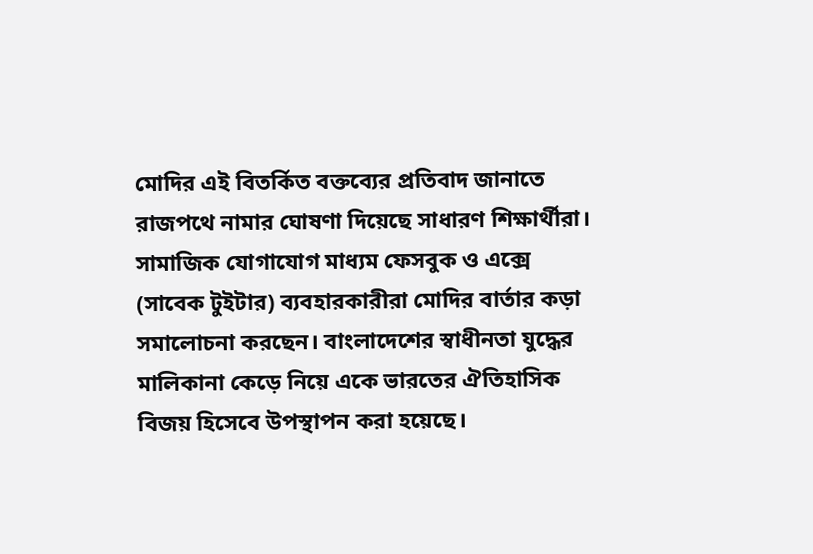মোদির এই বিতর্কিত বক্তব্যের প্রতিবাদ জানাতে রাজপথে নামার ঘোষণা দিয়েছে সাধারণ শিক্ষার্থীরা। সামাজিক যোগাযোগ মাধ্যম ফেসবুক ও এক্সে (সাবেক টুইটার) ব্যবহারকারীরা মোদির বার্তার কড়া সমালোচনা করছেন। বাংলাদেশের স্বাধীনতা যুদ্ধের মালিকানা কেড়ে নিয়ে একে ভারতের ঐতিহাসিক বিজয় হিসেবে উপস্থাপন করা হয়েছে।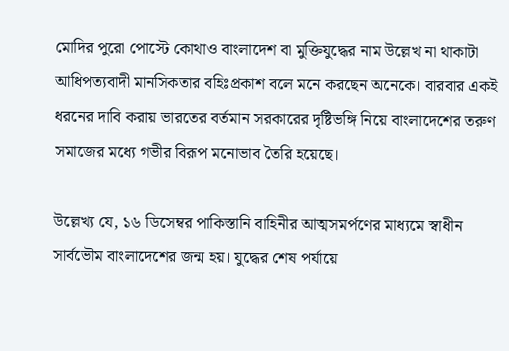মোদির পুরো পোস্টে কোথাও বাংলাদেশ বা মুক্তিযুদ্ধের নাম উল্লেখ না থাকাটা আধিপত্যবাদী মানসিকতার বহিঃপ্রকাশ বলে মনে করছেন অনেকে। বারবার একই ধরনের দাবি করায় ভারতের বর্তমান সরকারের দৃষ্টিভঙ্গি নিয়ে বাংলাদেশের তরুণ সমাজের মধ্যে গভীর বিরূপ মনোভাব তৈরি হয়েছে।

উল্লেখ্য যে, ১৬ ডিসেম্বর পাকিস্তানি বাহিনীর আত্মসমর্পণের মাধ্যমে স্বাধীন সার্বভৌম বাংলাদেশের জন্ম হয়। যুদ্ধের শেষ পর্যায়ে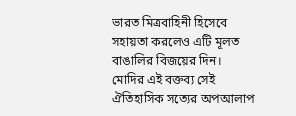ভারত মিত্রবাহিনী হিসেবে সহায়তা করলেও এটি মূলত বাঙালির বিজয়ের দিন। মোদির এই বক্তব্য সেই ঐতিহাসিক সত্যের অপআলাপ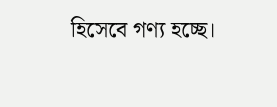হিসেবে গণ্য হচ্ছে।